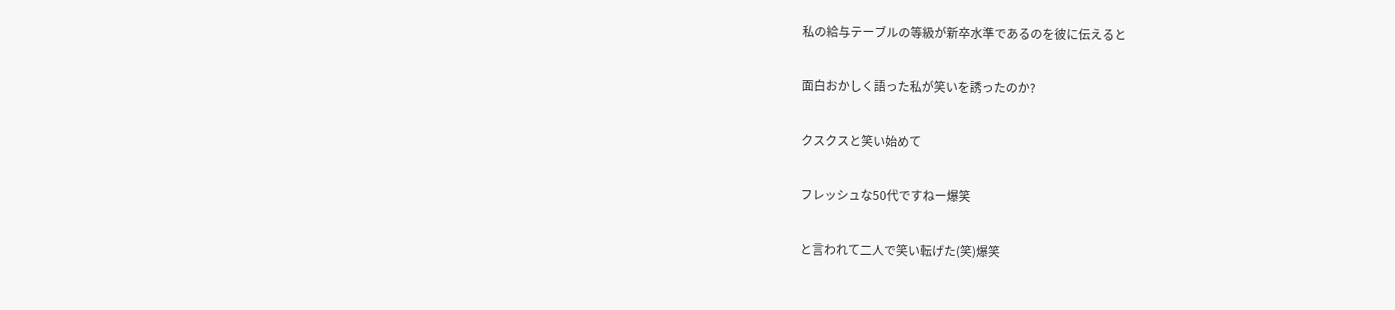私の給与テーブルの等級が新卒水準であるのを彼に伝えると


面白おかしく語った私が笑いを誘ったのか?


クスクスと笑い始めて


フレッシュな50代ですねー爆笑


と言われて二人で笑い転げた(笑)爆笑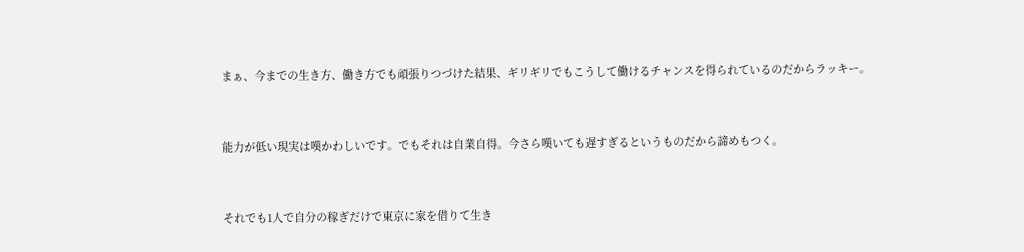まぁ、今までの生き方、働き方でも頑張りつづけた結果、ギリギリでもこうして働けるチャンスを得られているのだからラッキー。


能力が低い現実は嘆かわしいです。でもそれは自業自得。今さら嘆いても遅すぎるというものだから諦めもつく。


それでも1人で自分の稼ぎだけで東京に家を借りて生き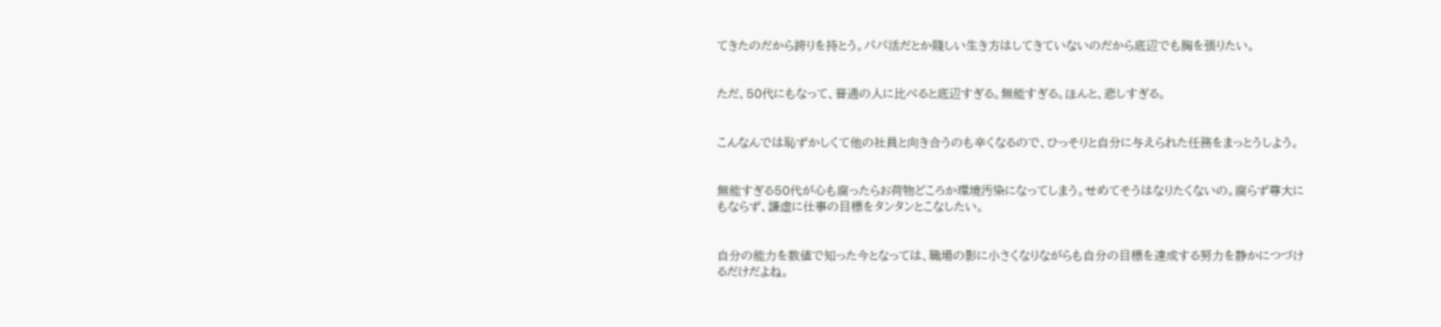てきたのだから誇りを持とう。パパ活だとか賤しい生き方はしてきていないのだから底辺でも胸を張りたい。


ただ、50代にもなって、普通の人に比べると底辺すぎる。無能すぎる。ほんと、悲しすぎる。


こんなんでは恥ずかしくて他の社員と向き合うのも辛くなるので、ひっそりと自分に与えられた任務をまっとうしよう。


無能すぎる50代が心も腐ったらお荷物どころか環境汚染になってしまう。せめてそうはなりたくないの。腐らず尊大にもならず、謙虚に仕事の目標をタンタンとこなしたい。


自分の能力を数値で知った今となっては、職場の影に小さくなりながらも自分の目標を達成する努力を静かにつづけるだけだよね。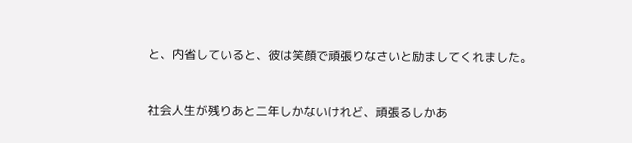と、内省していると、彼は笑顔で頑張りなさいと励ましてくれました。


社会人生が残りあと二年しかないけれど、頑張るしかあ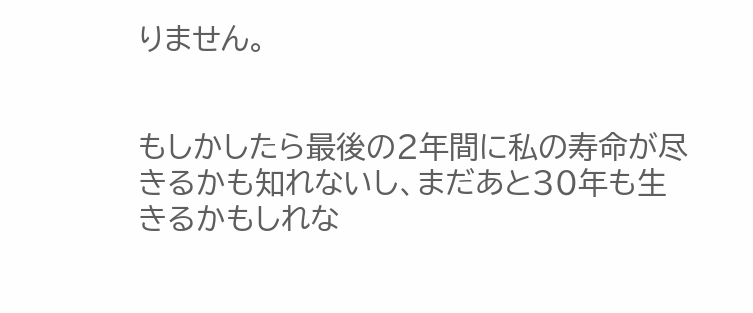りません。


もしかしたら最後の2年間に私の寿命が尽きるかも知れないし、まだあと30年も生きるかもしれな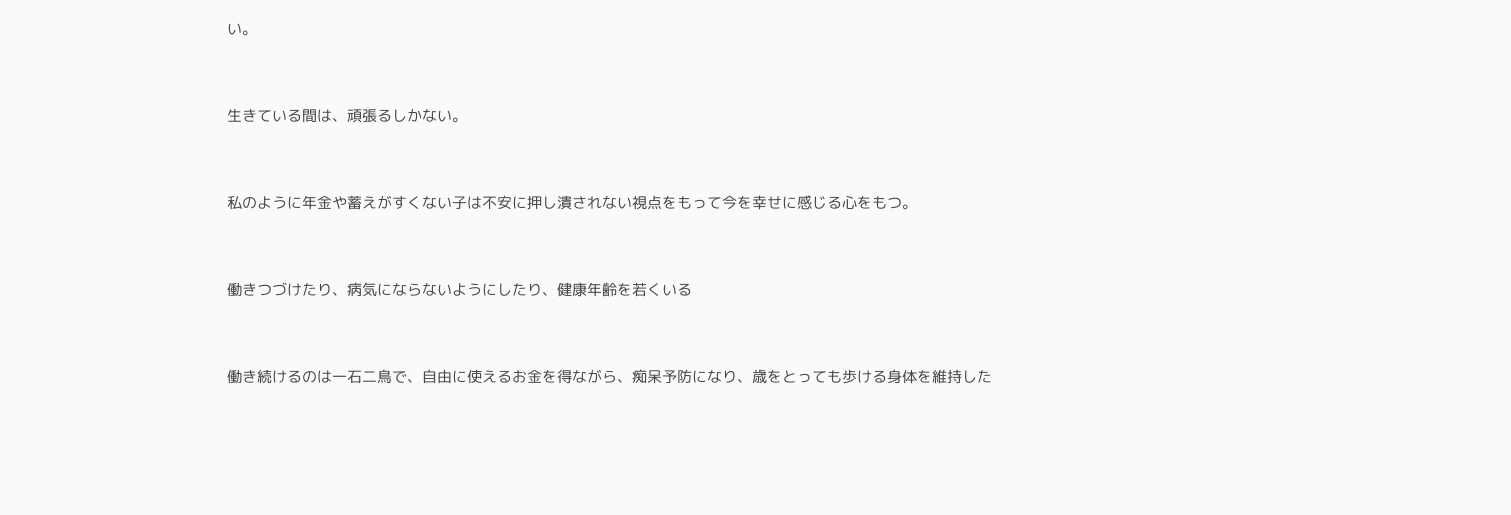い。


生きている間は、頑張るしかない。


私のように年金や蓄えがすくない子は不安に押し潰されない視点をもって今を幸せに感じる心をもつ。


働きつづけたり、病気にならないようにしたり、健康年齢を若くいる


働き続けるのは一石二鳥で、自由に使えるお金を得ながら、痴呆予防になり、歳をとっても歩ける身体を維持した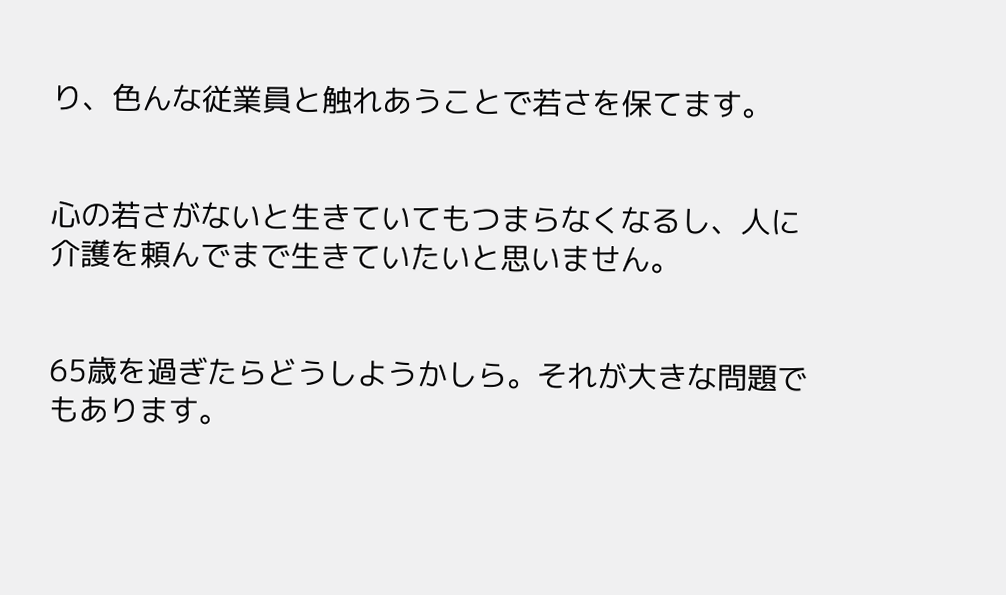り、色んな従業員と触れあうことで若さを保てます。


心の若さがないと生きていてもつまらなくなるし、人に介護を頼んでまで生きていたいと思いません。


65歳を過ぎたらどうしようかしら。それが大きな問題でもあります。